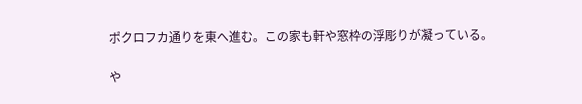ポクロフカ通りを東へ進む。この家も軒や窓枠の浮彫りが凝っている。

や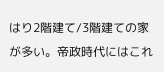はり2階建て/3階建ての家が多い。帝政時代にはこれ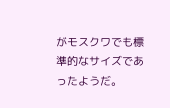がモスクワでも標準的なサイズであったようだ。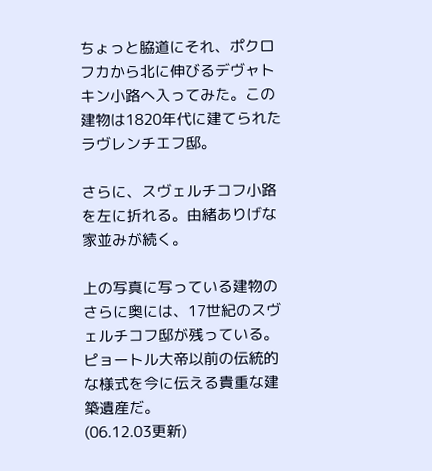ちょっと脇道にそれ、ポクロフカから北に伸びるデヴャトキン小路へ入ってみた。この建物は1820年代に建てられたラヴレンチエフ邸。

さらに、スヴェルチコフ小路を左に折れる。由緒ありげな家並みが続く。

上の写真に写っている建物のさらに奥には、17世紀のスヴェルチコフ邸が残っている。ピョートル大帝以前の伝統的な様式を今に伝える貴重な建築遺産だ。
(06.12.03更新)